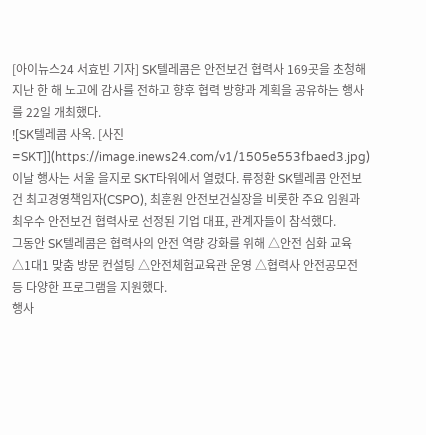[아이뉴스24 서효빈 기자] SK텔레콤은 안전보건 협력사 169곳을 초청해 지난 한 해 노고에 감사를 전하고 향후 협력 방향과 계획을 공유하는 행사를 22일 개최했다.
![SK텔레콤 사옥. [사진=SKT]](https://image.inews24.com/v1/1505e553fbaed3.jpg)
이날 행사는 서울 을지로 SKT타워에서 열렸다. 류정환 SK텔레콤 안전보건 최고경영책임자(CSPO), 최훈원 안전보건실장을 비롯한 주요 임원과 최우수 안전보건 협력사로 선정된 기업 대표, 관계자들이 참석했다.
그동안 SK텔레콤은 협력사의 안전 역량 강화를 위해 △안전 심화 교육 △1대1 맞춤 방문 컨설팅 △안전체험교육관 운영 △협력사 안전공모전 등 다양한 프로그램을 지원했다.
행사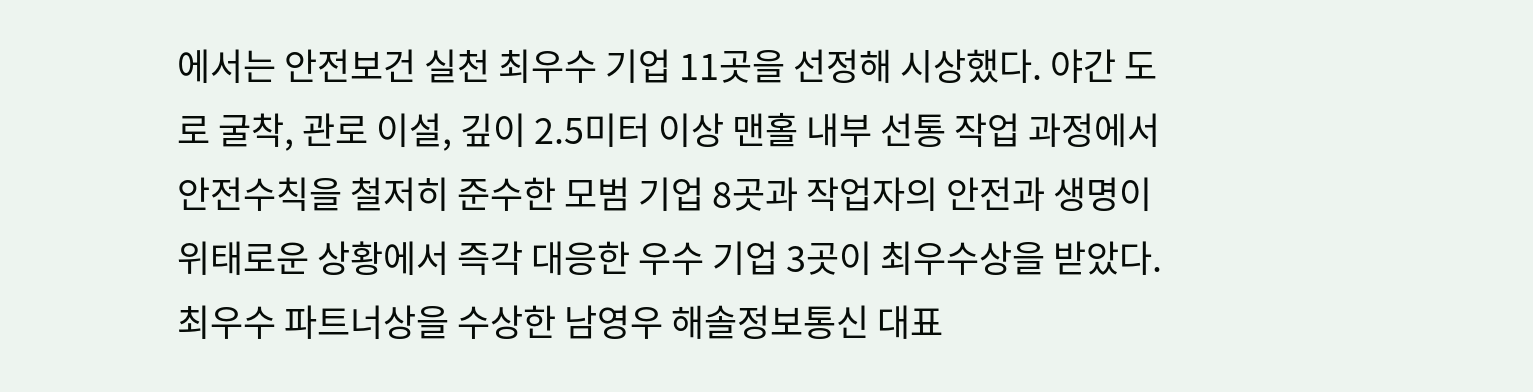에서는 안전보건 실천 최우수 기업 11곳을 선정해 시상했다. 야간 도로 굴착, 관로 이설, 깊이 2.5미터 이상 맨홀 내부 선통 작업 과정에서 안전수칙을 철저히 준수한 모범 기업 8곳과 작업자의 안전과 생명이 위태로운 상황에서 즉각 대응한 우수 기업 3곳이 최우수상을 받았다.
최우수 파트너상을 수상한 남영우 해솔정보통신 대표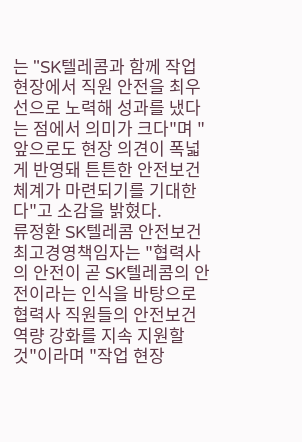는 "SK텔레콤과 함께 작업 현장에서 직원 안전을 최우선으로 노력해 성과를 냈다는 점에서 의미가 크다"며 "앞으로도 현장 의견이 폭넓게 반영돼 튼튼한 안전보건 체계가 마련되기를 기대한다"고 소감을 밝혔다.
류정환 SK텔레콤 안전보건 최고경영책임자는 "협력사의 안전이 곧 SK텔레콤의 안전이라는 인식을 바탕으로 협력사 직원들의 안전보건 역량 강화를 지속 지원할 것"이라며 "작업 현장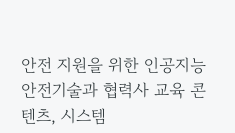안전 지원을 위한 인공지능 안전기술과 협력사 교육 콘텐츠, 시스템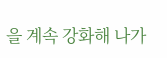을 계속 강화해 나가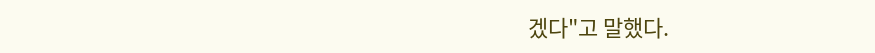겠다"고 말했다.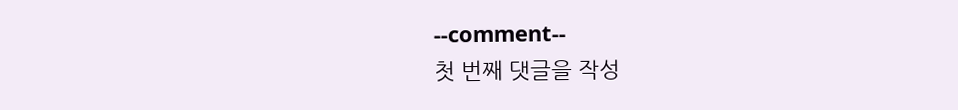--comment--
첫 번째 댓글을 작성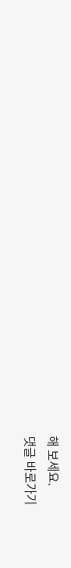해 보세요.
댓글 바로가기